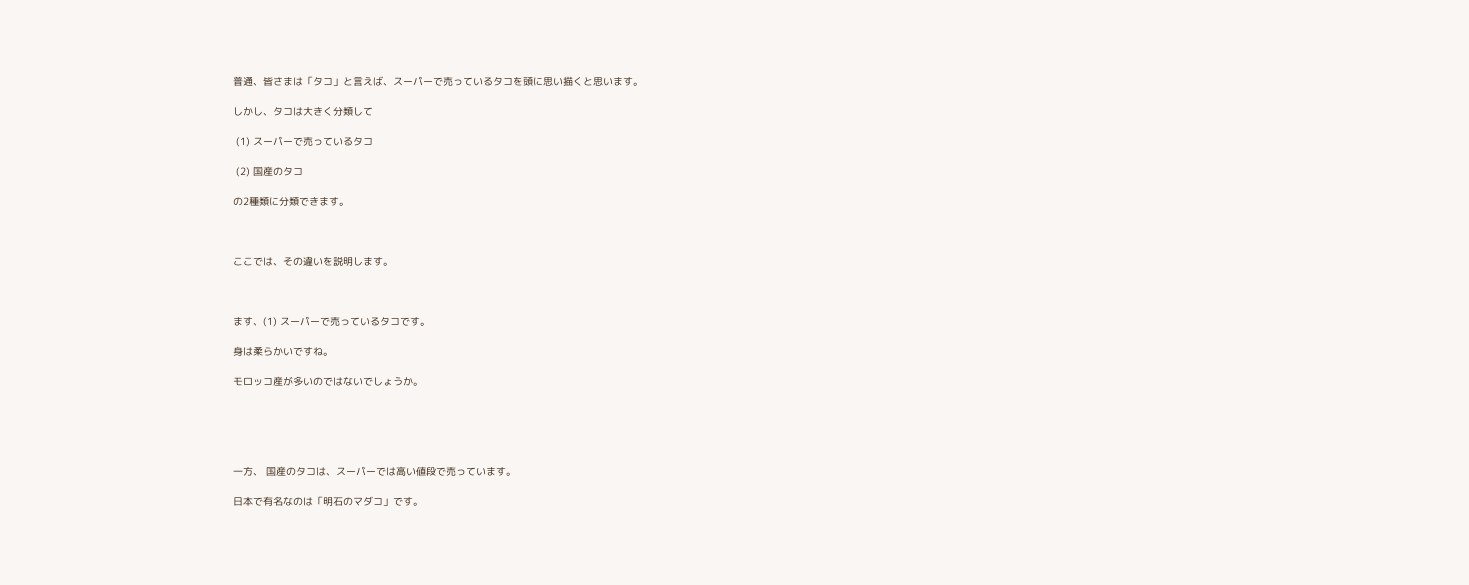普通、皆さまは「タコ」と言えば、スーパーで売っているタコを頭に思い描くと思います。

しかし、タコは大きく分類して

 (1) スーパーで売っているタコ

 (2) 国産のタコ

の2種類に分類できます。



ここでは、その違いを説明します。



ます、(1) スーパーで売っているタコです。

身は柔らかいですね。

モロッコ産が多いのではないでしょうか。





一方、 国産のタコは、スーパーでは高い値段で売っています。

日本で有名なのは「明石のマダコ」です。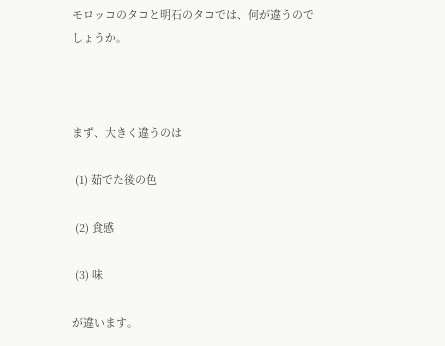モロッコのタコと明石のタコでは、何が違うのでしょうか。



まず、大きく違うのは

 (1) 茹でた後の色

 (2) 食感

 (3) 味

が違います。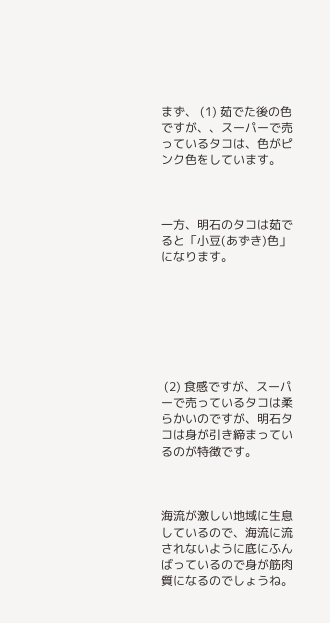まず、 (1) 茹でた後の色ですが、、スーパーで売っているタコは、色がピンク色をしています。



一方、明石のタコは茹でると「小豆(あずき)色」になります。







 (2) 食感ですが、スーパーで売っているタコは柔らかいのですが、明石タコは身が引き締まっているのが特徴です。



海流が激しい地域に生息しているので、海流に流されないように底にふんばっているので身が筋肉質になるのでしょうね。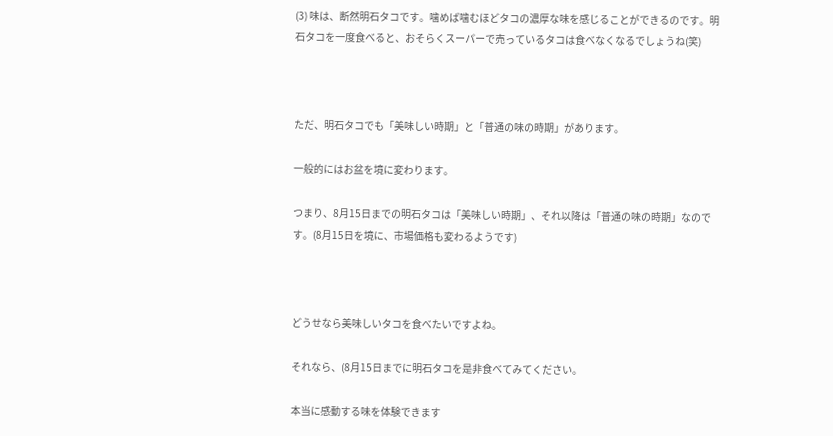(3) 味は、断然明石タコです。噛めば噛むほどタコの濃厚な味を感じることができるのです。明石タコを一度食べると、おそらくスーパーで売っているタコは食べなくなるでしょうね(笑)



ただ、明石タコでも「美味しい時期」と「普通の味の時期」があります。

一般的にはお盆を境に変わります。

つまり、8月15日までの明石タコは「美味しい時期」、それ以降は「普通の味の時期」なのです。(8月15日を境に、市場価格も変わるようです)



どうせなら美味しいタコを食べたいですよね。

それなら、(8月15日までに明石タコを是非食べてみてください。

本当に感動する味を体験できます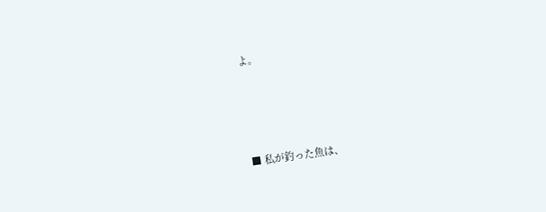よ。





■ 私が釣った魚は、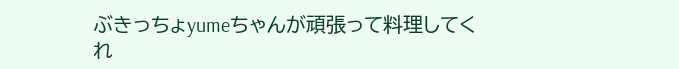ぶきっちょyumeちゃんが頑張って料理してくれ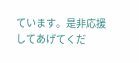ています。是非応援してあげてくだ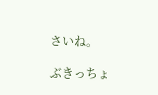さいね。

ぶきっちょ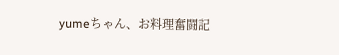yumeちゃん、お料理奮闘記